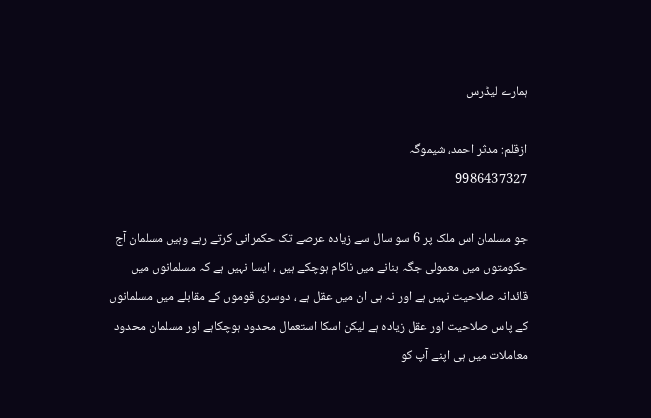ہمارے لیڈرس

ازقلم: مدثر احمد، شیموگہ
9986437327

جو مسلمان اس ملک پر 6 سو سال سے زیادہ عرصے تک حکمرانی کرتے رہے وہیں مسلمان آج حکومتوں میں معمولی جگہ بنانے میں ناکام ہوچکے ہیں ، ایسا نہیں ہے کہ مسلمانوں میں قائدانہ صلاحیت نہیں ہے اور نہ ہی ان میں عقل ہے ، دوسری قوموں کے مقابلے میں مسلمانوں کے پاس صلاحیت اور عقل زیادہ ہے لیکن اسکا استعمال محدود ہوچکاہے اور مسلمان محدود معاملات میں ہی اپنے آپ کو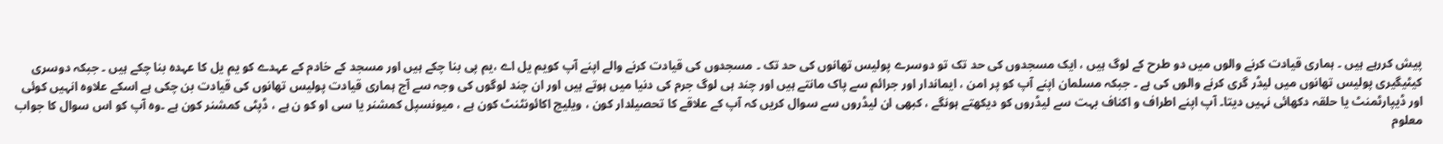پیش کررہے ہیں ۔ ہماری قیادت کرنے والوں میں دو طرح کے لوگ ہیں ، ایک مسجدوں کی حد تک تو دوسرے پولیس تھانوں کی حد تک ۔ مسجدوں کی قیادت کرنے والے اپنے آپ کویم یل اے ،یم پی بنا چکے ہیں اور مسجد کے خادم کے عہدے کو یم یل کا عہدہ بنا چکے ہیں ۔ جبکہ دوسری کیٹیگیری پولیس تھانوں میں لیڈر گری کرنے والوں کی ہے ۔ جبکہ مسلمان اپنے آپ کو پر امن ، ایماندار اور جرائم سے پاک مانتے ہیں اور چند ہی لوگ جرم کی دنیا میں ہوتے ہیں اور ان چند لوگوں کی وجہ سے آج ہماری قیادت پولیس تھانوں کی قیادت بن چکی ہے اسکے علاوہ انہیں کوئی اور ڈیپارٹمنٹ یا حلقہ دکھائی نہیں دیتا۔ آپ اپنے اطراف و اکناف بہت سے لیڈروں کو دیکھتے ہونگے ، کبھی ان لیڈروں سے سوال کریں کہ آپ کے علاقے کا تحصیلدار کون ، ویلیج اکائونٹنٹ کون ہے ، میونسپل کمشنر یا سی او کو ن ہے ، ڈپٹی کمشنر کون ہے ۔وہ آپ کو اس سوال کا جواب معلوم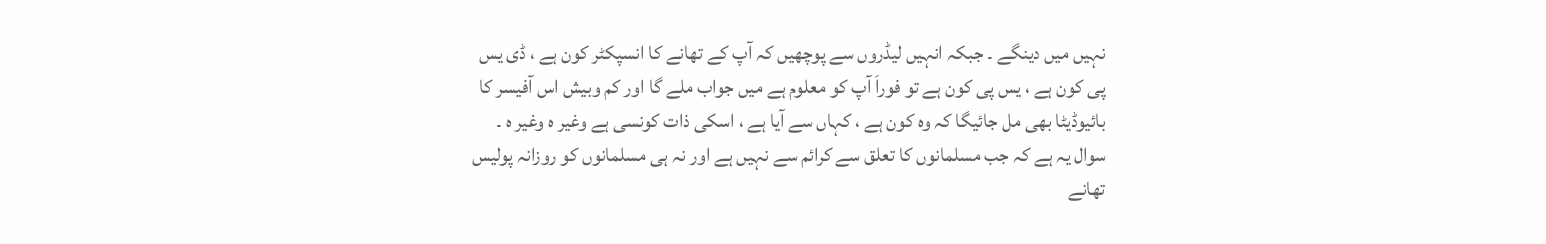نہیں میں دینگے ۔ جبکہ انہیں لیڈروں سے پوچھیں کہ آپ کے تھانے کا انسپکٹر کون ہے ، ڈی یس پی کون ہے ، یس پی کون ہے تو فوراَ آپ کو معلوم ہے میں جواب ملے گا اور کم وبیش اس آفیسر کا بائیوڈیٹا بھی مل جائیگا کہ وہ کون ہے ، کہاں سے آیا ہے ، اسکی ذات کونسی ہے وغیر ہ وغیر ہ ۔ سوال یہ ہے کہ جب مسلمانوں کا تعلق سے کرائم سے نہیں ہے اور نہ ہی مسلمانوں کو روزانہ پولیس تھانے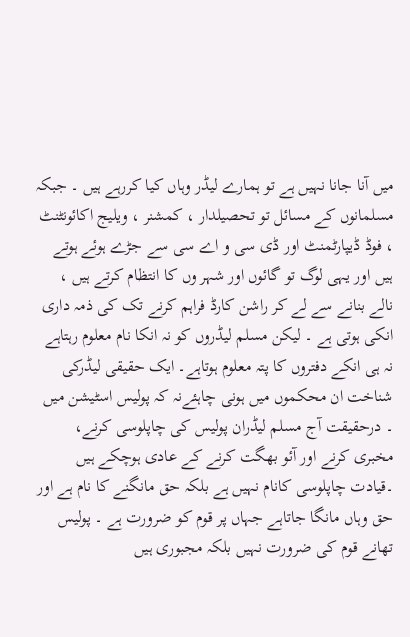میں آنا جانا نہیں ہے تو ہمارے لیڈر وہاں کیا کررہے ہیں ۔ جبکہ مسلمانوں کے مسائل تو تحصیلدار ، کمشنر ، ویلیج اکائونٹنٹ ، فوڈ ڈیپارٹمنٹ اور ڈی سی و اے سی سے جڑے ہوئے ہوتے ہیں اور یہی لوگ تو گائوں اور شہر وں کا انتظام کرتے ہیں ، نالے بنانے سے لے کر راشن کارڈ فراہم کرنے تک کی ذمہ داری انکی ہوتی ہے ۔ لیکن مسلم لیڈروں کو نہ انکا نام معلوم رہتاہے نہ ہی انکے دفتروں کا پتہ معلوم ہوتاہے۔ ایک حقیقی لیڈرکی شناخت ان محکموں میں ہونی چاہئےنہ کہ پولیس اسٹیشن میں ۔ درحقیقت آج مسلم لیڈران پولیس کی چاپلوسی کرنے، مخبری کرنے اور آئو بھگت کرنے کے عادی ہوچکے ہیں ۔قیادت چاپلوسی کانام نہیں ہے بلکہ حق مانگنے کا نام ہے اور حق وہاں مانگا جاتاہے جہاں پر قوم کو ضرورت ہے ۔ پولیس تھانے قوم کی ضرورت نہیں بلکہ مجبوری ہیں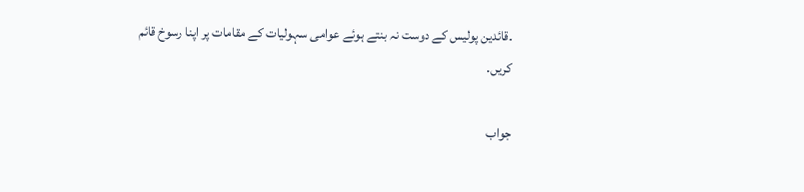۔قائدین پولیس کے دوست نہ بنتے ہوئے عوامی سہولیات کے مقامات پر اپنا رسوخ قائم کریں.

جواب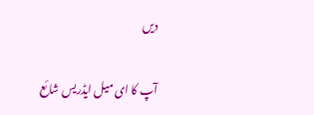دیں

آپ کا ای میل ایڈریس شائع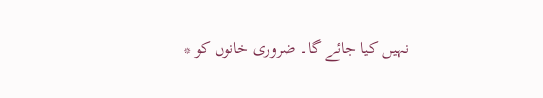نہیں کیا جائے گا۔ ضروری خانوں کو *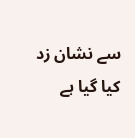سے نشان زد کیا گیا ہے